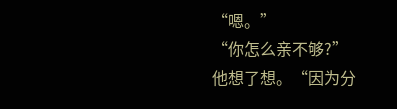“嗯。”
“你怎么亲不够?”
他想了想。“因为分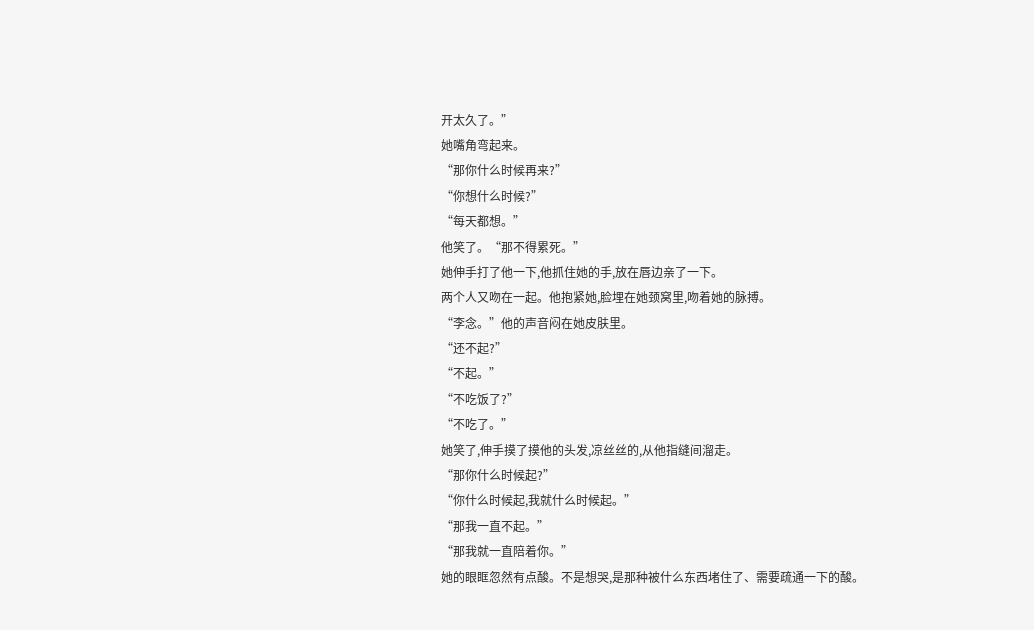开太久了。”
她嘴角弯起来。
“那你什么时候再来?”
“你想什么时候?”
“每天都想。”
他笑了。“那不得累死。”
她伸手打了他一下,他抓住她的手,放在唇边亲了一下。
两个人又吻在一起。他抱紧她,脸埋在她颈窝里,吻着她的脉搏。
“李念。”他的声音闷在她皮肤里。
“还不起?”
“不起。”
“不吃饭了?”
“不吃了。”
她笑了,伸手摸了摸他的头发,凉丝丝的,从他指缝间溜走。
“那你什么时候起?”
“你什么时候起,我就什么时候起。”
“那我一直不起。”
“那我就一直陪着你。”
她的眼眶忽然有点酸。不是想哭,是那种被什么东西堵住了、需要疏通一下的酸。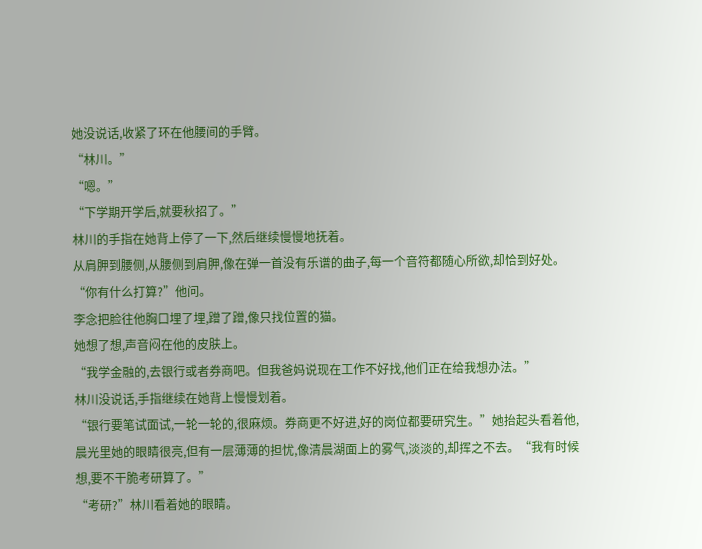她没说话,收紧了环在他腰间的手臂。
“林川。”
“嗯。”
“下学期开学后,就要秋招了。”
林川的手指在她背上停了一下,然后继续慢慢地抚着。
从肩胛到腰侧,从腰侧到肩胛,像在弹一首没有乐谱的曲子,每一个音符都随心所欲,却恰到好处。
“你有什么打算?”他问。
李念把脸往他胸口埋了埋,蹭了蹭,像只找位置的猫。
她想了想,声音闷在他的皮肤上。
“我学金融的,去银行或者券商吧。但我爸妈说现在工作不好找,他们正在给我想办法。”
林川没说话,手指继续在她背上慢慢划着。
“银行要笔试面试,一轮一轮的,很麻烦。券商更不好进,好的岗位都要研究生。”她抬起头看着他,晨光里她的眼睛很亮,但有一层薄薄的担忧,像清晨湖面上的雾气,淡淡的,却挥之不去。“我有时候想,要不干脆考研算了。”
“考研?”林川看着她的眼睛。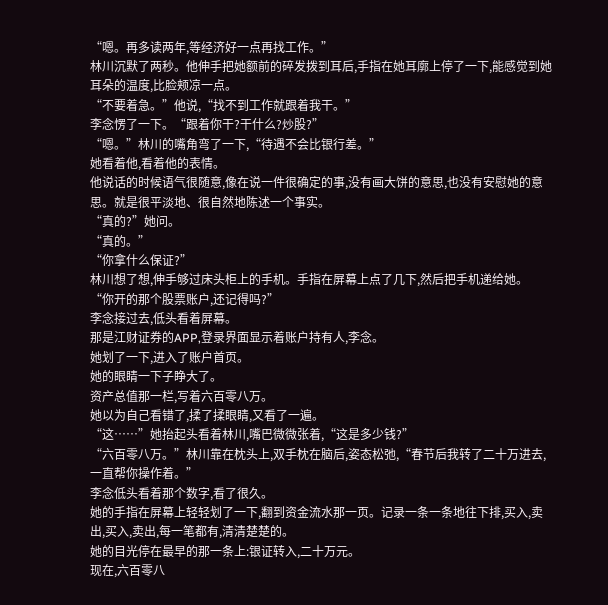“嗯。再多读两年,等经济好一点再找工作。”
林川沉默了两秒。他伸手把她额前的碎发拨到耳后,手指在她耳廓上停了一下,能感觉到她耳朵的温度,比脸颊凉一点。
“不要着急。”他说,“找不到工作就跟着我干。”
李念愣了一下。“跟着你干?干什么?炒股?”
“嗯。”林川的嘴角弯了一下,“待遇不会比银行差。”
她看着他,看着他的表情。
他说话的时候语气很随意,像在说一件很确定的事,没有画大饼的意思,也没有安慰她的意思。就是很平淡地、很自然地陈述一个事实。
“真的?”她问。
“真的。”
“你拿什么保证?”
林川想了想,伸手够过床头柜上的手机。手指在屏幕上点了几下,然后把手机递给她。
“你开的那个股票账户,还记得吗?”
李念接过去,低头看着屏幕。
那是江财证券的APP,登录界面显示着账户持有人,李念。
她划了一下,进入了账户首页。
她的眼睛一下子睁大了。
资产总值那一栏,写着六百零八万。
她以为自己看错了,揉了揉眼睛,又看了一遍。
“这……”她抬起头看着林川,嘴巴微微张着,“这是多少钱?”
“六百零八万。”林川靠在枕头上,双手枕在脑后,姿态松弛,“春节后我转了二十万进去,一直帮你操作着。”
李念低头看着那个数字,看了很久。
她的手指在屏幕上轻轻划了一下,翻到资金流水那一页。记录一条一条地往下排,买入,卖出,买入,卖出,每一笔都有,清清楚楚的。
她的目光停在最早的那一条上:银证转入,二十万元。
现在,六百零八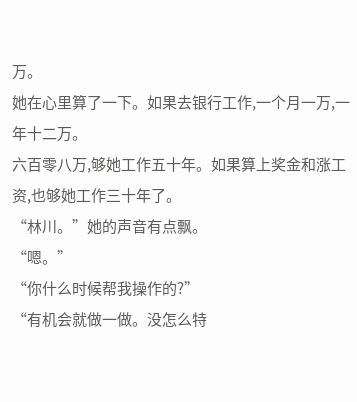万。
她在心里算了一下。如果去银行工作,一个月一万,一年十二万。
六百零八万,够她工作五十年。如果算上奖金和涨工资,也够她工作三十年了。
“林川。”她的声音有点飘。
“嗯。”
“你什么时候帮我操作的?”
“有机会就做一做。没怎么特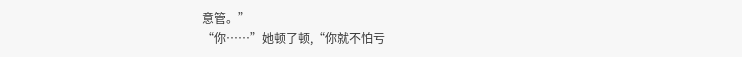意管。”
“你……”她顿了顿,“你就不怕亏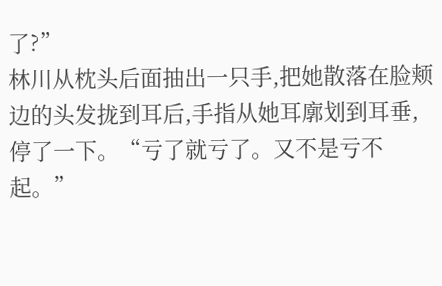了?”
林川从枕头后面抽出一只手,把她散落在脸颊边的头发拢到耳后,手指从她耳廓划到耳垂,停了一下。“亏了就亏了。又不是亏不起。”